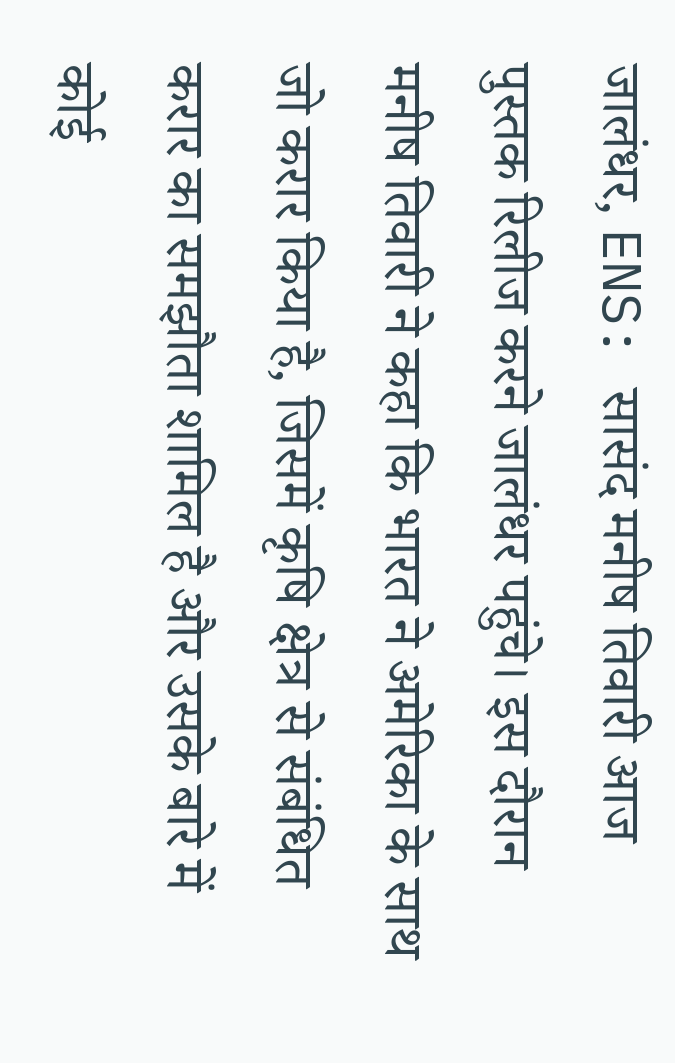जालंधर, ENS: सासंद मनीष तिवारी आज पुस्तक रिलीज करने जालंधर पहुंचे। इस दौरान मनीष तिवारी ने कहा कि भारत ने अमेरिका के साथ जो करार किया है, जिसमें कृषि क्षेत्र से संबंधित करार का समझौता शामिल है और उसके बारे में कोई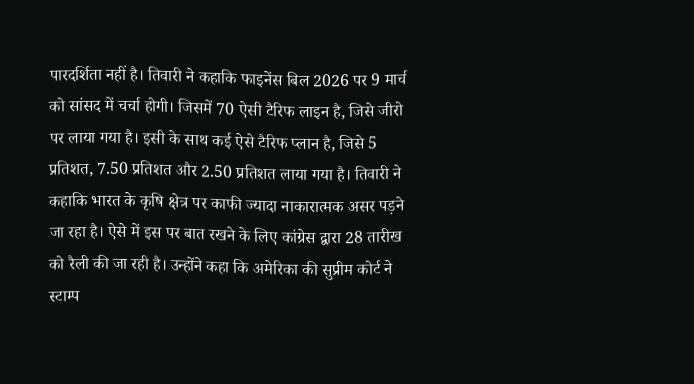पारदर्शिता नहीं है। तिवारी ने कहाकि फाइनेंस बिल 2026 पर 9 मार्च को सांसद में चर्चा होगी। जिसमें 70 ऐसी टैरिफ लाइन है, जिसे जीरो पर लाया गया है। इसी के साथ कई ऐसे टैरिफ प्लान है, जिसे 5 प्रतिशत, 7.50 प्रतिशत और 2.50 प्रतिशत लाया गया है। तिवारी ने कहाकि भारत के कृषि क्षेत्र पर काफी ज्यादा नाकारात्मक असर पड़ने जा रहा है। ऐसे में इस पर बात रखने के लिए कांग्रेस द्वारा 28 तारीख को रैली की जा रही है। उन्होंने कहा कि अमेरिका की सुप्रीम कोर्ट ने स्टाम्प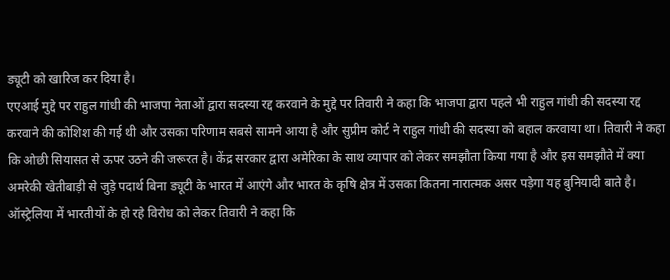ड्यूटी को खारिज कर दिया है।
एएआई मुद्दे पर राहुल गांधी की भाजपा नेताओं द्वारा सदस्या रद्द करवाने के मुद्दे पर तिवारी ने कहा कि भाजपा द्वारा पहले भी राहुल गांधी की सदस्या रद्द करवाने की कोशिश की गई थी और उसका परिणाम सबसे सामने आया है और सुप्रीम कोर्ट ने राहुल गांधी की सदस्या को बहाल करवाया था। तिवारी ने कहा कि ओछी सियासत से ऊपर उठने की जरूरत है। केंद्र सरकार द्वारा अमेरिका के साथ व्यापार को लेकर समझौता किया गया है और इस समझौते में क्या अमरेकी खेतीबाड़ी से जुड़े पदार्थ बिना ड्यूटी के भारत में आएंगे और भारत के कृषि क्षेत्र में उसका कितना नारात्मक असर पड़ेगा यह बुनियादी बाते है।
ऑस्ट्रेलिया में भारतीयों के हो रहे विरोध को लेकर तिवारी ने कहा कि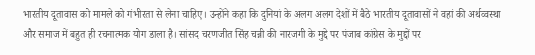भारतीय दूतावास को मामले को गंभीरता से लेना चाहिए। उन्होंने कहा कि दुनियां के अलग अलग देशों में बैठे भारतीय दूतावासों ने वहां की अर्थव्वस्था और समाज में बहुत ही रचनात्मक योग डाला है। सांसद चरणजीत सिंह चन्नी की नारजगी के मुद्दे पर पंजाब कांग्रेस के मुद्दों पर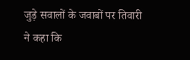जुड़े सवालों के जवाबों पर तिवारी ने कहा कि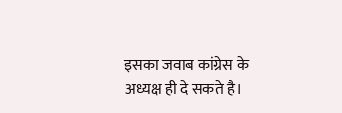इसका जवाब कांग्रेस के अध्यक्ष ही दे सकते है।